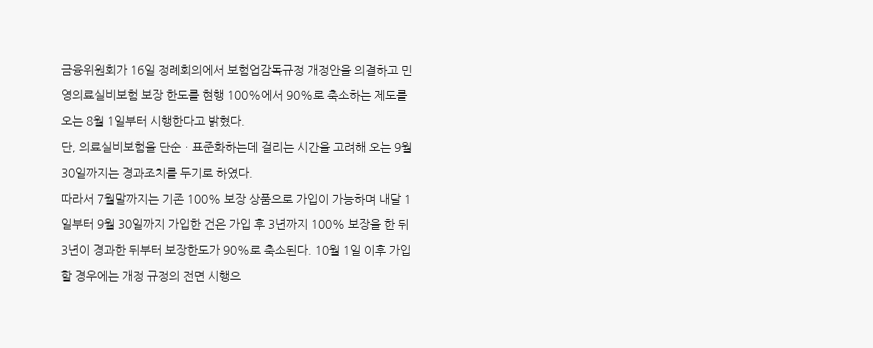금융위원회가 16일 정례회의에서 보험업감독규정 개정안을 의결하고 민영의료실비보험 보장 한도를 현행 100%에서 90%로 축소하는 제도를 오는 8월 1일부터 시행한다고 밝혔다.
단, 의료실비보험을 단순ㆍ표준화하는데 걸리는 시간을 고려해 오는 9월 30일까지는 경과조치를 두기로 하였다.
따라서 7월말까지는 기존 100% 보장 상품으로 가입이 가능하며 내달 1일부터 9월 30일까지 가입한 건은 가입 후 3년까지 100% 보장을 한 뒤 3년이 경과한 뒤부터 보장한도가 90%로 축소된다. 10월 1일 이후 가입할 경우에는 개정 규정의 전면 시행으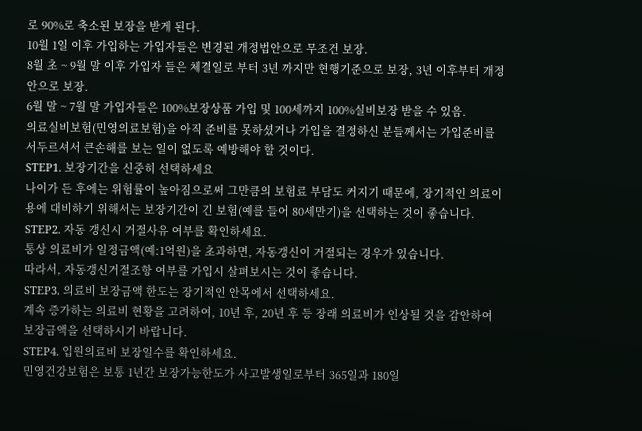로 90%로 축소된 보장을 받게 된다.
10월 1일 이후 가입하는 가입자들은 변경된 개정법안으로 무조건 보장.
8월 초 ~ 9월 말 이후 가입자 들은 체결일로 부터 3년 까지만 현행기준으로 보장, 3년 이후부터 개정안으로 보장.
6월 말 ~ 7월 말 가입자들은 100%보장상품 가입 및 100세까지 100%실비보장 받을 수 있음.
의료실비보험(민영의료보험)을 아직 준비를 못하셨거나 가입을 결정하신 분들께서는 가입준비를 서두르셔서 큰손해를 보는 일이 없도록 예방해야 할 것이다.
STEP1. 보장기간을 신중히 선택하세요
나이가 든 후에는 위험률이 높아짐으로써 그만큼의 보험료 부담도 커지기 때문에, 장기적인 의료이용에 대비하기 위해서는 보장기간이 긴 보험(예를 들어 80세만기)을 선택하는 것이 좋습니다.
STEP2. 자동 갱신시 거절사유 여부를 확인하세요.
통상 의료비가 일정금액(예:1억원)을 초과하면, 자동갱신이 거절되는 경우가 있습니다.
따라서, 자동갱신거절조항 여부를 가입시 살펴보시는 것이 좋습니다.
STEP3. 의료비 보장금액 한도는 장기적인 안목에서 선택하세요.
계속 증가하는 의료비 현황을 고려하여, 10년 후, 20년 후 등 장래 의료비가 인상될 것을 감안하여 보장금액을 선택하시기 바랍니다.
STEP4. 입원의료비 보장일수를 확인하세요.
민영건강보험은 보통 1년간 보장가능한도가 사고발생일로부터 365일과 180일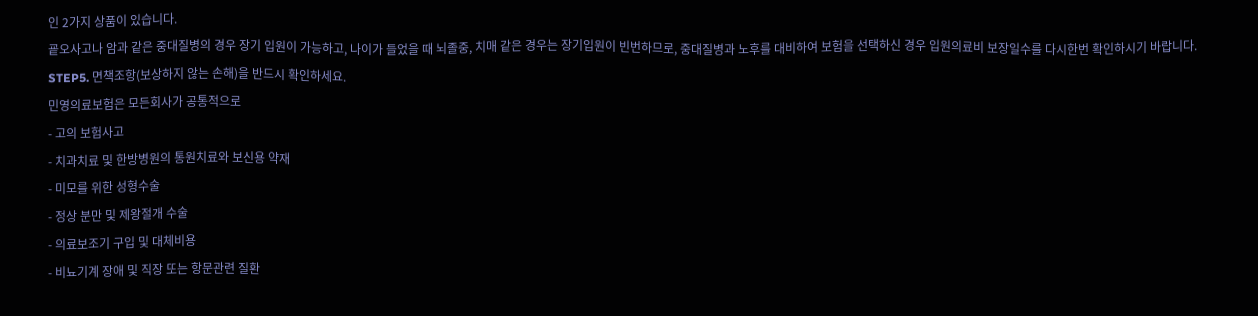인 2가지 상품이 있습니다.
굩오사고나 암과 같은 중대질병의 경우 장기 입원이 가능하고, 나이가 들었을 때 뇌졸중, 치매 같은 경우는 장기입원이 빈번하므로, 중대질병과 노후를 대비하여 보험을 선택하신 경우 입원의료비 보장일수를 다시한번 확인하시기 바랍니다.
STEP5. 면책조항(보상하지 않는 손해)을 반드시 확인하세요.
민영의료보험은 모든회사가 공통적으로
- 고의 보험사고
- 치과치료 및 한방병원의 통원치료와 보신용 약재
- 미모를 위한 성형수술
- 정상 분만 및 제왕절개 수술
- 의료보조기 구입 및 대체비용
- 비뇨기계 장애 및 직장 또는 항문관련 질환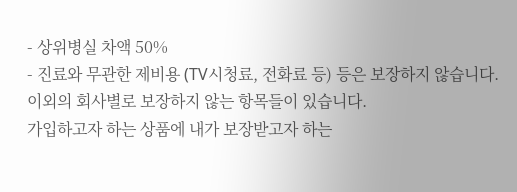- 상위병실 차액 50%
- 진료와 무관한 제비용 (TV시청료, 전화료 등) 등은 보장하지 않습니다.
이외의 회사별로 보장하지 않는 항목들이 있습니다.
가입하고자 하는 상품에 내가 보장받고자 하는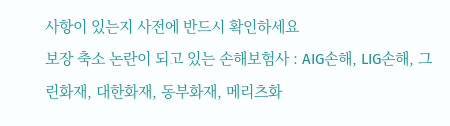사항이 있는지 사전에 반드시 확인하세요
보장 축소 논란이 되고 있는 손해보험사 : AIG손해, LIG손해, 그린화재, 대한화재, 동부화재, 메리츠화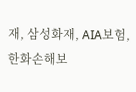재, 삼성화재, AIA보험,
한화손해보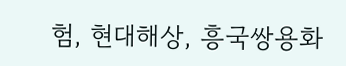험, 현대해상, 흥국쌍용화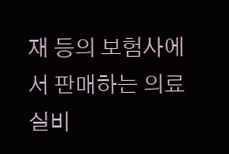재 등의 보험사에서 판매하는 의료실비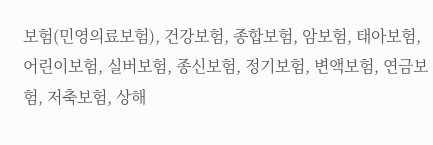보험(민영의료보험), 건강보험, 종합보험, 암보험, 태아보험, 어린이보험, 실버보험, 종신보험, 정기보험, 변액보험, 연금보험, 저축보험, 상해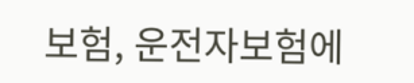보험, 운전자보험에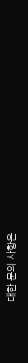대한 문의 사항은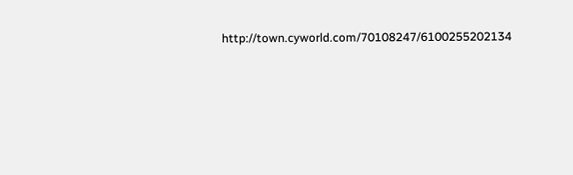http://town.cyworld.com/70108247/6100255202134